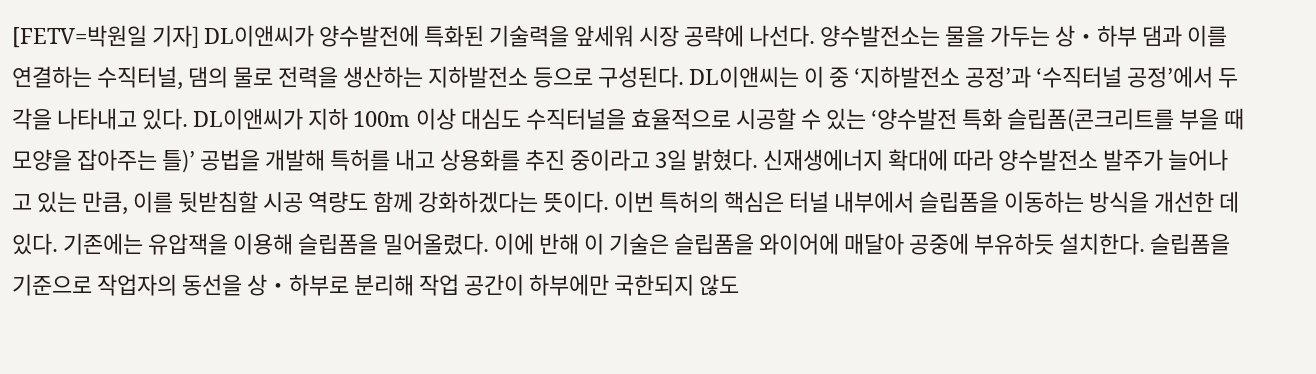[FETV=박원일 기자] DL이앤씨가 양수발전에 특화된 기술력을 앞세워 시장 공략에 나선다. 양수발전소는 물을 가두는 상‧하부 댐과 이를 연결하는 수직터널, 댐의 물로 전력을 생산하는 지하발전소 등으로 구성된다. DL이앤씨는 이 중 ‘지하발전소 공정’과 ‘수직터널 공정’에서 두각을 나타내고 있다. DL이앤씨가 지하 100m 이상 대심도 수직터널을 효율적으로 시공할 수 있는 ‘양수발전 특화 슬립폼(콘크리트를 부을 때 모양을 잡아주는 틀)’ 공법을 개발해 특허를 내고 상용화를 추진 중이라고 3일 밝혔다. 신재생에너지 확대에 따라 양수발전소 발주가 늘어나고 있는 만큼, 이를 뒷받침할 시공 역량도 함께 강화하겠다는 뜻이다. 이번 특허의 핵심은 터널 내부에서 슬립폼을 이동하는 방식을 개선한 데 있다. 기존에는 유압잭을 이용해 슬립폼을 밀어올렸다. 이에 반해 이 기술은 슬립폼을 와이어에 매달아 공중에 부유하듯 설치한다. 슬립폼을 기준으로 작업자의 동선을 상‧하부로 분리해 작업 공간이 하부에만 국한되지 않도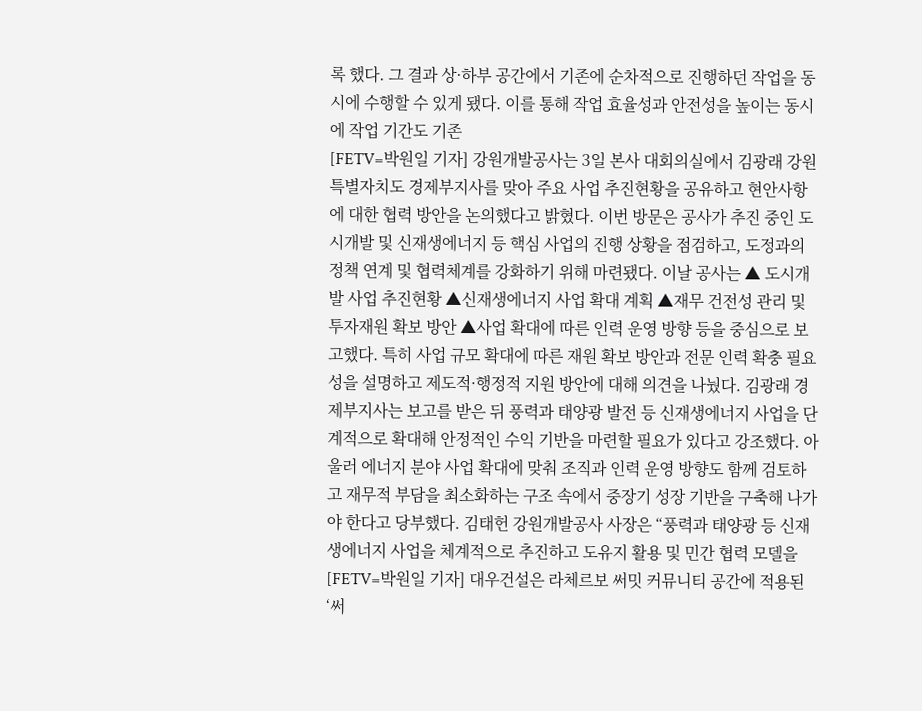록 했다. 그 결과 상·하부 공간에서 기존에 순차적으로 진행하던 작업을 동시에 수행할 수 있게 됐다. 이를 통해 작업 효율성과 안전성을 높이는 동시에 작업 기간도 기존
[FETV=박원일 기자] 강원개발공사는 3일 본사 대회의실에서 김광래 강원특별자치도 경제부지사를 맞아 주요 사업 추진현황을 공유하고 현안사항에 대한 협력 방안을 논의했다고 밝혔다. 이번 방문은 공사가 추진 중인 도시개발 및 신재생에너지 등 핵심 사업의 진행 상황을 점검하고, 도정과의 정책 연계 및 협력체계를 강화하기 위해 마련됐다. 이날 공사는 ▲ 도시개발 사업 추진현황 ▲신재생에너지 사업 확대 계획 ▲재무 건전성 관리 및 투자재원 확보 방안 ▲사업 확대에 따른 인력 운영 방향 등을 중심으로 보고했다. 특히 사업 규모 확대에 따른 재원 확보 방안과 전문 인력 확충 필요성을 설명하고 제도적·행정적 지원 방안에 대해 의견을 나눴다. 김광래 경제부지사는 보고를 받은 뒤 풍력과 태양광 발전 등 신재생에너지 사업을 단계적으로 확대해 안정적인 수익 기반을 마련할 필요가 있다고 강조했다. 아울러 에너지 분야 사업 확대에 맞춰 조직과 인력 운영 방향도 함께 검토하고 재무적 부담을 최소화하는 구조 속에서 중장기 성장 기반을 구축해 나가야 한다고 당부했다. 김태헌 강원개발공사 사장은 “풍력과 태양광 등 신재생에너지 사업을 체계적으로 추진하고 도유지 활용 및 민간 협력 모델을
[FETV=박원일 기자] 대우건설은 라체르보 써밋 커뮤니티 공간에 적용된 ‘써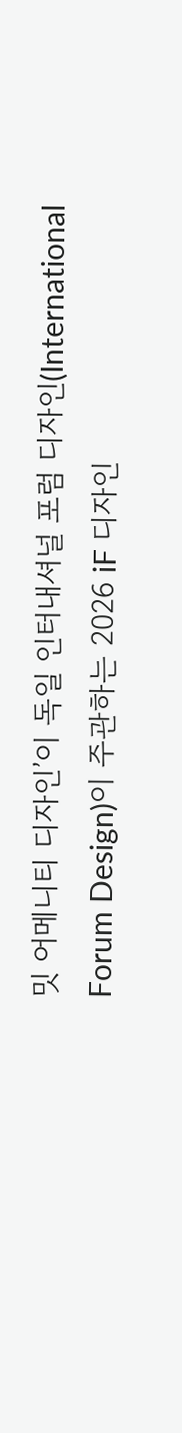밋 어메니티 디자인’이 독일 인터내셔널 포럼 디자인(International Forum Design)이 주관하는 2026 iF 디자인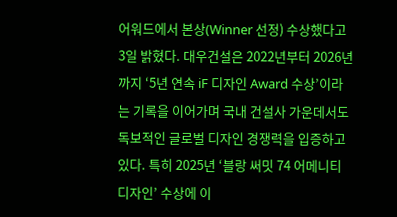어워드에서 본상(Winner 선정) 수상했다고 3일 밝혔다. 대우건설은 2022년부터 2026년까지 ‘5년 연속 iF 디자인 Award 수상’이라는 기록을 이어가며 국내 건설사 가운데서도 독보적인 글로벌 디자인 경쟁력을 입증하고 있다. 특히 2025년 ‘블랑 써밋 74 어메니티 디자인’ 수상에 이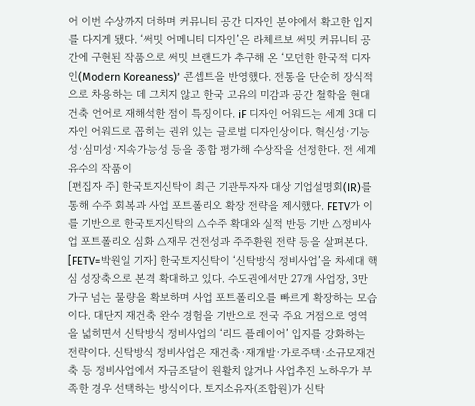어 이번 수상까지 더하며 커뮤니티 공간 디자인 분야에서 확고한 입지를 다지게 됐다. ‘써밋 어메니티 디자인’은 라체르보 써밋 커뮤니티 공간에 구현된 작품으로 써밋 브랜드가 추구해 온 ‘모던한 한국적 디자인(Modern Koreaness)’ 콘셉트을 반영했다. 전통을 단순히 장식적으로 차용하는 데 그치지 않고 한국 고유의 미감과 공간 철학을 현대 건축 언어로 재해석한 점이 특징이다. iF 디자인 어워드는 세계 3대 디자인 어워드로 꼽히는 권위 있는 글로벌 디자인상이다. 혁신성·기능성·심미성·지속가능성 등을 종합 평가해 수상작을 선정한다. 전 세계 유수의 작품이
[편집자 주] 한국토지신탁이 최근 기관투자자 대상 기업설명회(IR)를 통해 수주 회복과 사업 포트폴리오 확장 전략을 제시했다. FETV가 이를 기반으로 한국토지신탁의 △수주 확대와 실적 반등 기반 △정비사업 포트폴리오 심화 △재무 건전성과 주주환원 전략 등을 살펴본다. [FETV=박원일 기자] 한국토지신탁이 ‘신탁방식 정비사업’을 차세대 핵심 성장축으로 본격 확대하고 있다. 수도권에서만 27개 사업장, 3만 가구 넘는 물량을 확보하며 사업 포트폴리오를 빠르게 확장하는 모습이다. 대단지 재건축 완수 경험을 기반으로 전국 주요 거점으로 영역을 넓히면서 신탁방식 정비사업의 ‘리드 플레이어’ 입지를 강화하는 전략이다. 신탁방식 정비사업은 재건축·재개발·가로주택·소규모재건축 등 정비사업에서 자금조달이 원활치 않거나 사업추진 노하우가 부족한 경우 선택하는 방식이다. 토지소유자(조합원)가 신탁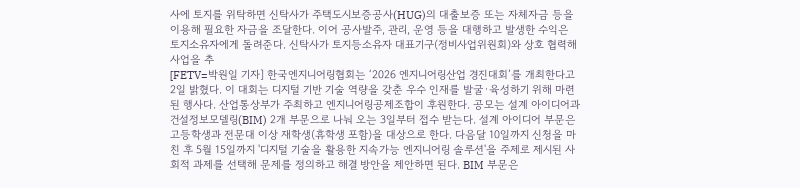사에 토지를 위탁하면 신탁사가 주택도시보증공사(HUG)의 대출보증 또는 자체자금 등을 이용해 필요한 자금을 조달한다. 이어 공사발주, 관리, 운영 등을 대행하고 발생한 수익은 토지소유자에게 돌려준다. 신탁사가 토지등소유자 대표기구(정비사업위원회)와 상호 협력해 사업을 추
[FETV=박원일 기자] 한국엔지니어링협회는 ‘2026 엔지니어링산업 경진대회’를 개최한다고 2일 밝혔다. 이 대회는 디지털 기반 기술 역량을 갖춘 우수 인재를 발굴·육성하기 위해 마련된 행사다. 산업통상부가 주최하고 엔지니어링공제조합이 후원한다. 공모는 설계 아이디어과 건설정보모델링(BIM) 2개 부문으로 나눠 오는 3일부터 접수 받는다. 설계 아이디어 부문은 고등학생과 전문대 이상 재학생(휴학생 포함)을 대상으로 한다. 다음달 10일까지 신청을 마친 후 5월 15일까지 '디지털 기술을 활용한 지속가능 엔지니어링 솔루션'을 주제로 제시된 사회적 과제를 선택해 문제를 정의하고 해결 방안을 제안하면 된다. BIM 부문은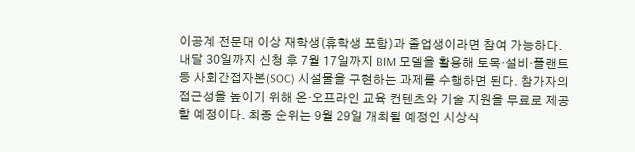이공계 전문대 이상 재학생(휴학생 포함)과 졸업생이라면 참여 가능하다. 내달 30일까지 신청 후 7월 17일까지 BIM 모델을 활용해 토목·설비·플랜트 등 사회간접자본(SOC) 시설물을 구현하는 과제를 수행하면 된다. 참가자의 접근성을 높이기 위해 온·오프라인 교육 컨텐츠와 기술 지원을 무료로 제공할 예정이다. 최종 순위는 9월 29일 개최될 예정인 시상식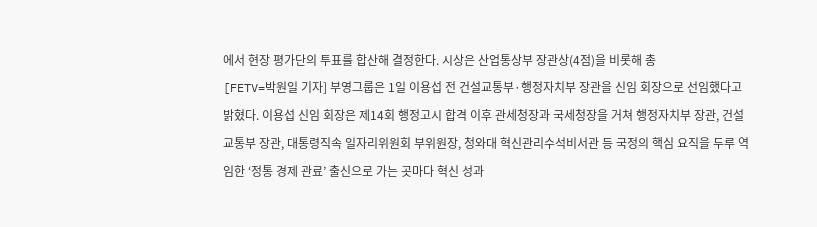에서 현장 평가단의 투표를 합산해 결정한다. 시상은 산업통상부 장관상(4점)을 비롯해 총
[FETV=박원일 기자] 부영그룹은 1일 이용섭 전 건설교통부·행정자치부 장관을 신임 회장으로 선임했다고 밝혔다. 이용섭 신임 회장은 제14회 행정고시 합격 이후 관세청장과 국세청장을 거쳐 행정자치부 장관, 건설교통부 장관, 대통령직속 일자리위원회 부위원장, 청와대 혁신관리수석비서관 등 국정의 핵심 요직을 두루 역임한 ‘정통 경제 관료’ 출신으로 가는 곳마다 혁신 성과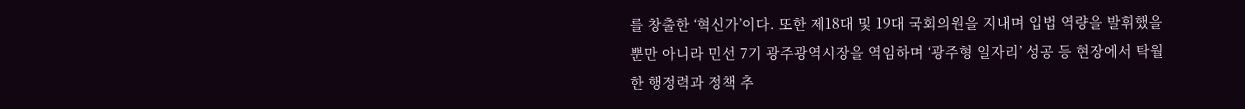를 창출한 ‘혁신가’이다. 또한 제18대 및 19대 국회의원을 지내며 입법 역량을 발휘했을 뿐만 아니라 민선 7기 광주광역시장을 역임하며 ‘광주형 일자리’ 성공 등 현장에서 탁월한 행정력과 정책 추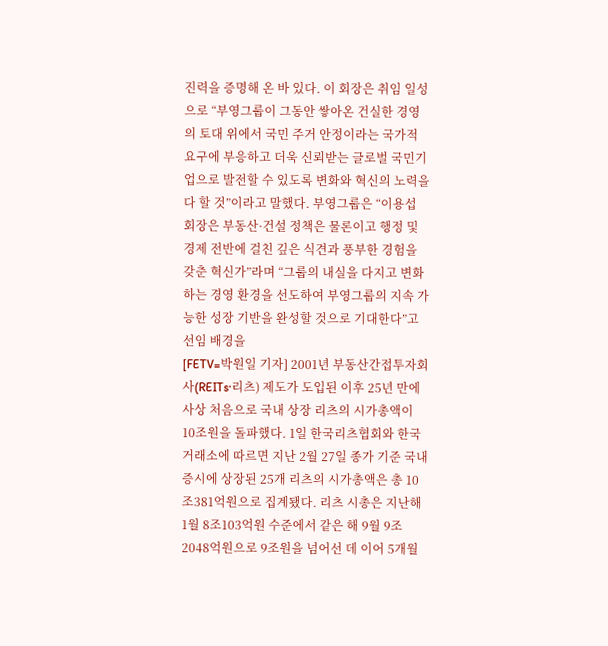진력을 증명해 온 바 있다. 이 회장은 취임 일성으로 “부영그룹이 그동안 쌓아온 건실한 경영의 토대 위에서 국민 주거 안정이라는 국가적 요구에 부응하고 더욱 신뢰받는 글로벌 국민기업으로 발전할 수 있도록 변화와 혁신의 노력을 다 할 것”이라고 말했다. 부영그룹은 “이용섭 회장은 부동산·건설 정책은 물론이고 행정 및 경제 전반에 걸친 깊은 식견과 풍부한 경험을 갖춘 혁신가”라며 “그룹의 내실을 다지고 변화하는 경영 환경을 선도하여 부영그룹의 지속 가능한 성장 기반을 완성할 것으로 기대한다”고 선임 배경을
[FETV=박원일 기자] 2001년 부동산간접투자회사(REITs·리츠) 제도가 도입된 이후 25년 만에 사상 처음으로 국내 상장 리츠의 시가총액이 10조원을 돌파했다. 1일 한국리츠협회와 한국거래소에 따르면 지난 2월 27일 종가 기준 국내 증시에 상장된 25개 리츠의 시가총액은 총 10조381억원으로 집계됐다. 리츠 시총은 지난해 1월 8조103억원 수준에서 같은 해 9월 9조2048억원으로 9조원을 넘어선 데 이어 5개월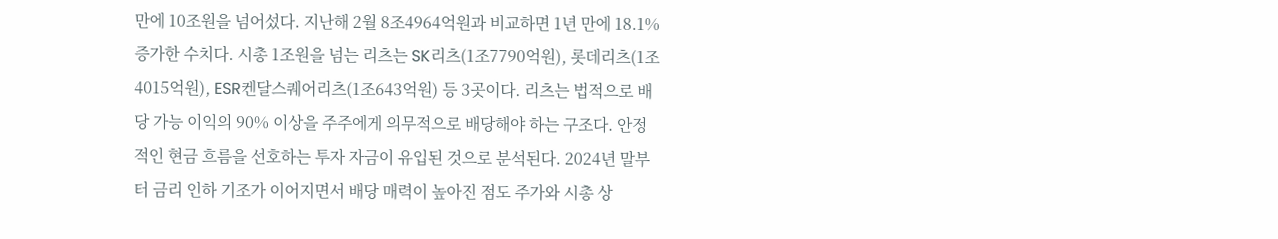만에 10조원을 넘어섰다. 지난해 2월 8조4964억원과 비교하면 1년 만에 18.1% 증가한 수치다. 시총 1조원을 넘는 리츠는 SK리츠(1조7790억원), 롯데리츠(1조4015억원), ESR켄달스퀘어리츠(1조643억원) 등 3곳이다. 리츠는 법적으로 배당 가능 이익의 90% 이상을 주주에게 의무적으로 배당해야 하는 구조다. 안정적인 현금 흐름을 선호하는 투자 자금이 유입된 것으로 분석된다. 2024년 말부터 금리 인하 기조가 이어지면서 배당 매력이 높아진 점도 주가와 시총 상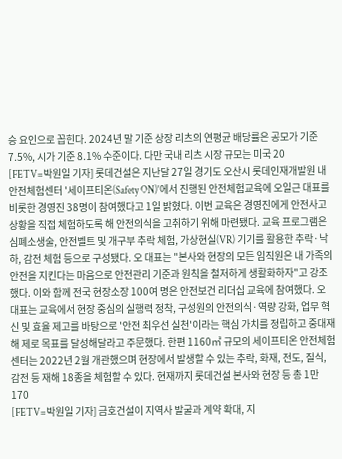승 요인으로 꼽힌다. 2024년 말 기준 상장 리츠의 연평균 배당률은 공모가 기준 7.5%, 시가 기준 8.1% 수준이다. 다만 국내 리츠 시장 규모는 미국 20
[FETV=박원일 기자] 롯데건설은 지난달 27일 경기도 오산시 롯데인재개발원 내 안전체험센터 '세이프티온(Safety ON)'에서 진행된 안전체험교육에 오일근 대표를 비롯한 경영진 38명이 참여했다고 1일 밝혔다. 이번 교육은 경영진에게 안전사고 상황을 직접 체험하도록 해 안전의식을 고취하기 위해 마련됐다. 교육 프로그램은 심폐소생술, 안전벨트 및 개구부 추락 체험, 가상현실(VR) 기기를 활용한 추락·낙하, 감전 체험 등으로 구성됐다. 오 대표는 "본사와 현장의 모든 임직원은 내 가족의 안전을 지킨다는 마음으로 안전관리 기준과 원칙을 철저하게 생활화하자"고 강조했다. 이와 함께 전국 현장소장 100여 명은 안전보건 리더십 교육에 참여했다. 오 대표는 교육에서 현장 중심의 실행력 정착, 구성원의 안전의식·역량 강화, 업무 혁신 및 효율 제고를 바탕으로 '안전 최우선 실천'이라는 핵심 가치를 정립하고 중대재해 제로 목표를 달성해달라고 주문했다. 한편 1160㎡ 규모의 세이프티온 안전체험센터는 2022년 2월 개관했으며 현장에서 발생할 수 있는 추락, 화재, 전도, 질식, 감전 등 재해 18종을 체험할 수 있다. 현재까지 롯데건설 본사와 현장 등 총 1만170
[FETV=박원일 기자] 금호건설이 지역사 발굴과 계약 확대, 지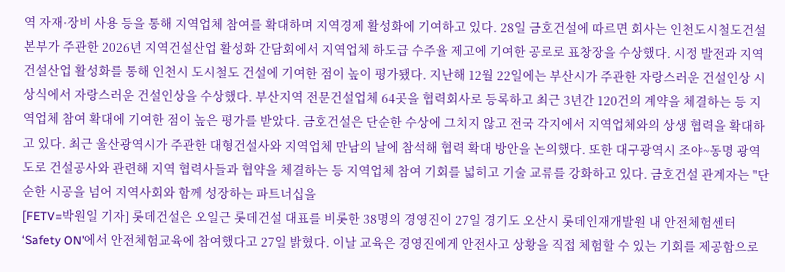역 자재·장비 사용 등을 통해 지역업체 참여를 확대하며 지역경제 활성화에 기여하고 있다. 28일 금호건설에 따르면 회사는 인천도시철도건설본부가 주관한 2026년 지역건설산업 활성화 간담회에서 지역업체 하도급 수주율 제고에 기여한 공로로 표창장을 수상했다. 시정 발전과 지역건설산업 활성화를 통해 인천시 도시철도 건설에 기여한 점이 높이 평가됐다. 지난해 12월 22일에는 부산시가 주관한 자랑스러운 건설인상 시상식에서 자랑스러운 건설인상을 수상했다. 부산지역 전문건설업체 64곳을 협력회사로 등록하고 최근 3년간 120건의 계약을 체결하는 등 지역업체 참여 확대에 기여한 점이 높은 평가를 받았다. 금호건설은 단순한 수상에 그치지 않고 전국 각지에서 지역업체와의 상생 협력을 확대하고 있다. 최근 울산광역시가 주관한 대형건설사와 지역업체 만남의 날에 참석해 협력 확대 방안을 논의했다. 또한 대구광역시 조야~동명 광역도로 건설공사와 관련해 지역 협력사들과 협약을 체결하는 등 지역업체 참여 기회를 넓히고 기술 교류를 강화하고 있다. 금호건설 관계자는 "단순한 시공을 넘어 지역사회와 함께 성장하는 파트너십을
[FETV=박원일 기자] 롯데건설은 오일근 롯데건설 대표를 비롯한 38명의 경영진이 27일 경기도 오산시 롯데인재개발원 내 안전체험센터 ‘Safety ON’에서 안전체험교육에 참여했다고 27일 밝혔다. 이날 교육은 경영진에게 안전사고 상황을 직접 체험할 수 있는 기회를 제공함으로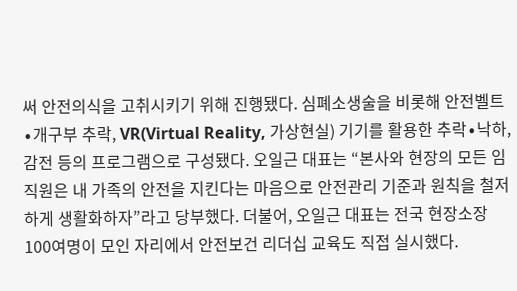써 안전의식을 고취시키기 위해 진행됐다. 심폐소생술을 비롯해 안전벨트∙개구부 추락, VR(Virtual Reality, 가상현실) 기기를 활용한 추락∙낙하, 감전 등의 프로그램으로 구성됐다. 오일근 대표는 “본사와 현장의 모든 임직원은 내 가족의 안전을 지킨다는 마음으로 안전관리 기준과 원칙을 철저하게 생활화하자”라고 당부했다. 더불어, 오일근 대표는 전국 현장소장 100여명이 모인 자리에서 안전보건 리더십 교육도 직접 실시했다.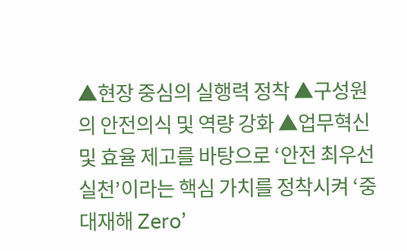▲현장 중심의 실행력 정착 ▲구성원의 안전의식 및 역량 강화 ▲업무혁신 및 효율 제고를 바탕으로 ‘안전 최우선 실천’이라는 핵심 가치를 정착시켜 ‘중대재해 Zero’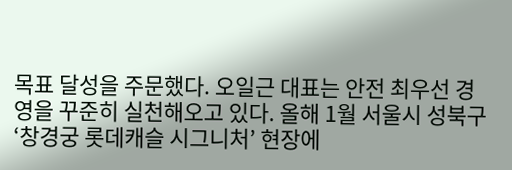목표 달성을 주문했다. 오일근 대표는 안전 최우선 경영을 꾸준히 실천해오고 있다. 올해 1월 서울시 성북구 ‘창경궁 롯데캐슬 시그니처’ 현장에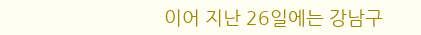이어 지난 26일에는 강남구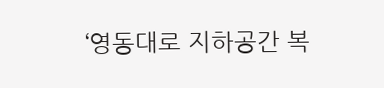‘영동대로 지하공간 복